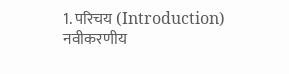1. परिचय (Introduction)
नवीकरणीय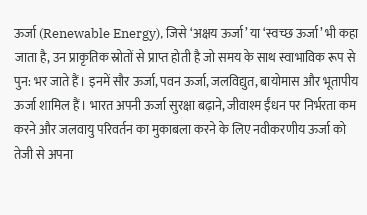ऊर्जा (Renewable Energy), जिसे ‘अक्षय ऊर्जा’ या ‘स्वच्छ ऊर्जा’ भी कहा जाता है, उन प्राकृतिक स्रोतों से प्राप्त होती है जो समय के साथ स्वाभाविक रूप से पुन: भर जाते हैं। इनमें सौर ऊर्जा, पवन ऊर्जा, जलविद्युत, बायोमास और भूतापीय ऊर्जा शामिल हैं। भारत अपनी ऊर्जा सुरक्षा बढ़ाने, जीवाश्म ईंधन पर निर्भरता कम करने और जलवायु परिवर्तन का मुकाबला करने के लिए नवीकरणीय ऊर्जा को तेजी से अपना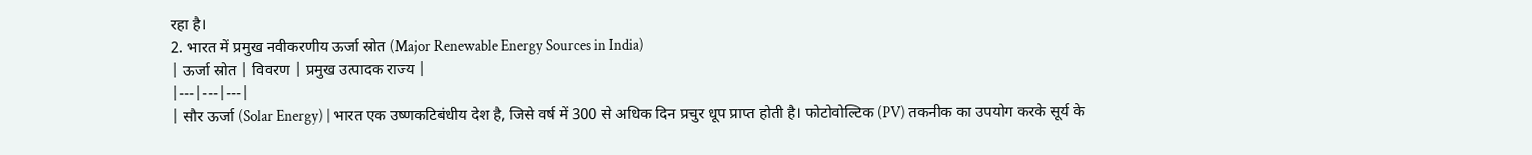रहा है।
2. भारत में प्रमुख नवीकरणीय ऊर्जा स्रोत (Major Renewable Energy Sources in India)
| ऊर्जा स्रोत | विवरण | प्रमुख उत्पादक राज्य |
|---|---|---|
| सौर ऊर्जा (Solar Energy) | भारत एक उष्णकटिबंधीय देश है, जिसे वर्ष में 300 से अधिक दिन प्रचुर धूप प्राप्त होती है। फोटोवोल्टिक (PV) तकनीक का उपयोग करके सूर्य के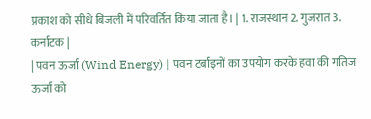प्रकाश को सीधे बिजली में परिवर्तित किया जाता है। | 1. राजस्थान 2. गुजरात 3. कर्नाटक |
| पवन ऊर्जा (Wind Energy) | पवन टर्बाइनों का उपयोग करके हवा की गतिज ऊर्जा को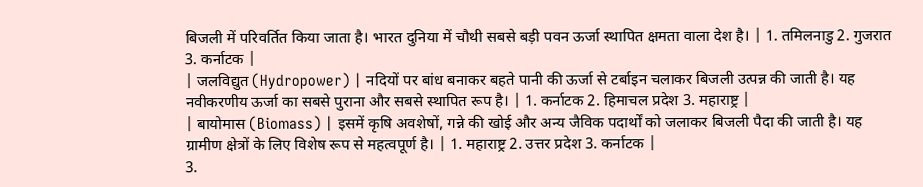बिजली में परिवर्तित किया जाता है। भारत दुनिया में चौथी सबसे बड़ी पवन ऊर्जा स्थापित क्षमता वाला देश है। | 1. तमिलनाडु 2. गुजरात 3. कर्नाटक |
| जलविद्युत (Hydropower) | नदियों पर बांध बनाकर बहते पानी की ऊर्जा से टर्बाइन चलाकर बिजली उत्पन्न की जाती है। यह नवीकरणीय ऊर्जा का सबसे पुराना और सबसे स्थापित रूप है। | 1. कर्नाटक 2. हिमाचल प्रदेश 3. महाराष्ट्र |
| बायोमास (Biomass) | इसमें कृषि अवशेषों, गन्ने की खोई और अन्य जैविक पदार्थों को जलाकर बिजली पैदा की जाती है। यह ग्रामीण क्षेत्रों के लिए विशेष रूप से महत्वपूर्ण है। | 1. महाराष्ट्र 2. उत्तर प्रदेश 3. कर्नाटक |
3.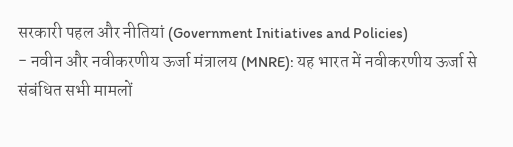सरकारी पहल और नीतियां (Government Initiatives and Policies)
- नवीन और नवीकरणीय ऊर्जा मंत्रालय (MNRE): यह भारत में नवीकरणीय ऊर्जा से संबंधित सभी मामलों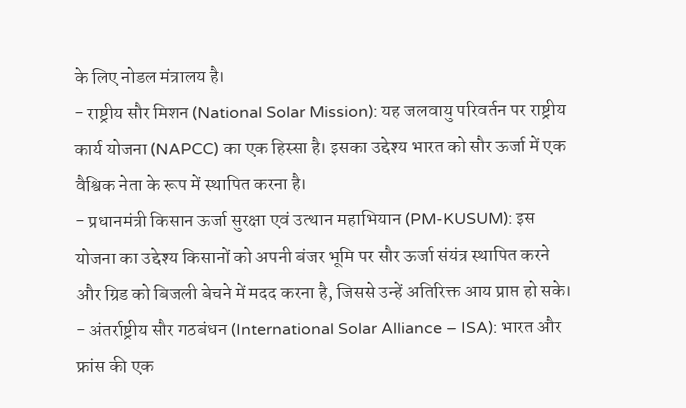के लिए नोडल मंत्रालय है।
- राष्ट्रीय सौर मिशन (National Solar Mission): यह जलवायु परिवर्तन पर राष्ट्रीय कार्य योजना (NAPCC) का एक हिस्सा है। इसका उद्देश्य भारत को सौर ऊर्जा में एक वैश्विक नेता के रूप में स्थापित करना है।
- प्रधानमंत्री किसान ऊर्जा सुरक्षा एवं उत्थान महाभियान (PM-KUSUM): इस योजना का उद्देश्य किसानों को अपनी बंजर भूमि पर सौर ऊर्जा संयंत्र स्थापित करने और ग्रिड को बिजली बेचने में मदद करना है, जिससे उन्हें अतिरिक्त आय प्राप्त हो सके।
- अंतर्राष्ट्रीय सौर गठबंधन (International Solar Alliance – ISA): भारत और फ्रांस की एक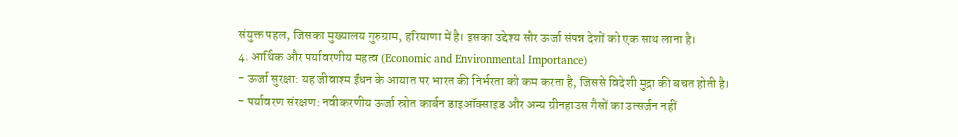संयुक्त पहल, जिसका मुख्यालय गुरुग्राम, हरियाणा में है। इसका उद्देश्य सौर ऊर्जा संपन्न देशों को एक साथ लाना है।
4. आर्थिक और पर्यावरणीय महत्व (Economic and Environmental Importance)
- ऊर्जा सुरक्षा: यह जीवाश्म ईंधन के आयात पर भारत की निर्भरता को कम करता है, जिससे विदेशी मुद्रा की बचत होती है।
- पर्यावरण संरक्षण: नवीकरणीय ऊर्जा स्रोत कार्बन डाइऑक्साइड और अन्य ग्रीनहाउस गैसों का उत्सर्जन नहीं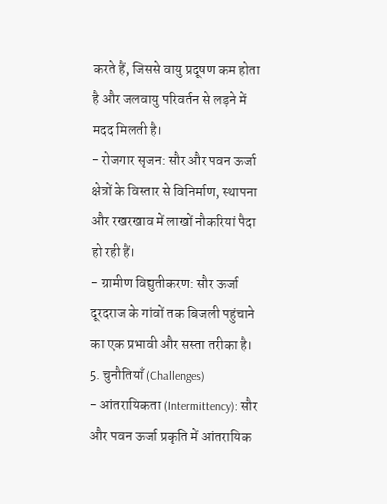करते हैं, जिससे वायु प्रदूषण कम होता है और जलवायु परिवर्तन से लड़ने में मदद मिलती है।
- रोजगार सृजन: सौर और पवन ऊर्जा क्षेत्रों के विस्तार से विनिर्माण, स्थापना और रखरखाव में लाखों नौकरियां पैदा हो रही हैं।
- ग्रामीण विद्युतीकरण: सौर ऊर्जा दूरदराज के गांवों तक बिजली पहुंचाने का एक प्रभावी और सस्ता तरीका है।
5. चुनौतियाँ (Challenges)
- आंतरायिकता (Intermittency): सौर और पवन ऊर्जा प्रकृति में आंतरायिक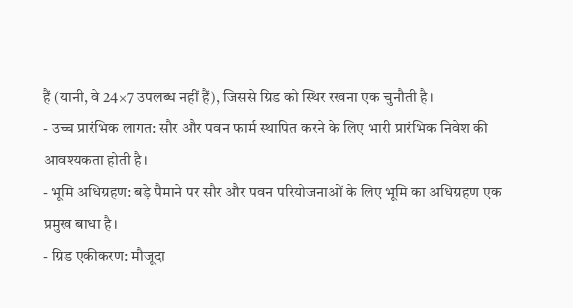हैं (यानी, वे 24×7 उपलब्ध नहीं हैं), जिससे ग्रिड को स्थिर रखना एक चुनौती है।
- उच्च प्रारंभिक लागत: सौर और पवन फार्म स्थापित करने के लिए भारी प्रारंभिक निवेश की आवश्यकता होती है।
- भूमि अधिग्रहण: बड़े पैमाने पर सौर और पवन परियोजनाओं के लिए भूमि का अधिग्रहण एक प्रमुख बाधा है।
- ग्रिड एकीकरण: मौजूदा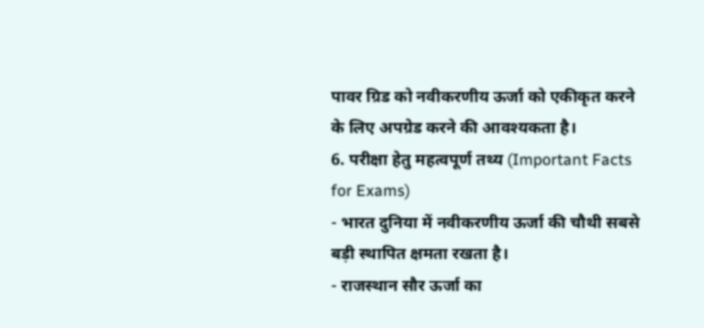पावर ग्रिड को नवीकरणीय ऊर्जा को एकीकृत करने के लिए अपग्रेड करने की आवश्यकता है।
6. परीक्षा हेतु महत्वपूर्ण तथ्य (Important Facts for Exams)
- भारत दुनिया में नवीकरणीय ऊर्जा की चौथी सबसे बड़ी स्थापित क्षमता रखता है।
- राजस्थान सौर ऊर्जा का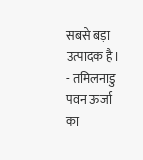सबसे बड़ा उत्पादक है।
- तमिलनाडु पवन ऊर्जा का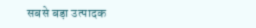सबसे बड़ा उत्पादक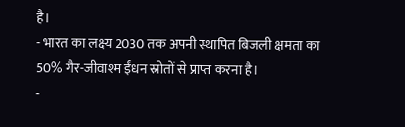है।
- भारत का लक्ष्य 2030 तक अपनी स्थापित बिजली क्षमता का 50% गैर-जीवाश्म ईंधन स्रोतों से प्राप्त करना है।
-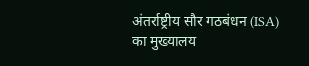अंतर्राष्ट्रीय सौर गठबंधन (ISA) का मुख्यालय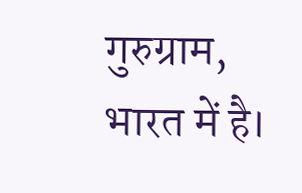गुरुग्राम, भारत में है।